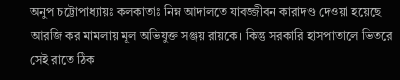অনুপ চট্টোপাধ্যায়ঃ কলকাতাঃ নিম্ন আদালতে যাবজ্জীবন কারাদণ্ড দেওয়া হয়েছে আরজি কর মামলায় মূল অভিযুক্ত সঞ্জয় রায়কে। কিন্তু সরকারি হাসপাতালে ভিতরে সেই রাতে ঠিক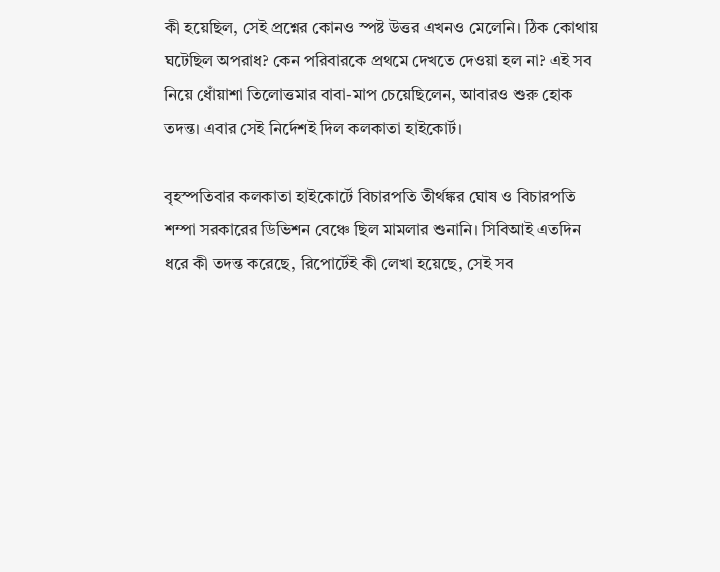কী হয়েছিল, সেই প্রশ্নের কোনও স্পষ্ট উত্তর এখনও মেলেনি। ঠিক কোথায় ঘটেছিল অপরাধ? কেন পরিবারকে প্রথমে দেখতে দেওয়া হল না? এই সব নিয়ে ধোঁয়াশা তিলোত্তমার বাবা-মাপ চেয়েছিলেন, আবারও শুরু হোক তদন্ত। এবার সেই নির্দেশই দিল কলকাতা হাইকোর্ট।

বৃহস্পতিবার কলকাতা হাইকোর্টে বিচারপতি তীর্থঙ্কর ঘোষ ও বিচারপতি শম্পা সরকারের ডিভিশন বেঞ্চে ছিল মামলার শুনানি। সিবিআই এতদিন ধরে কী তদন্ত করেছে, রিপোর্টেই কী লেখা হয়েছে, সেই সব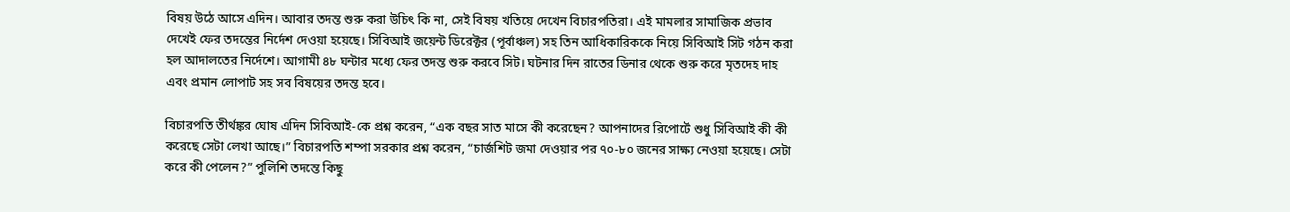বিষয় উঠে আসে এদিন। আবার তদন্ত শুরু করা উচিৎ কি না, সেই বিষয় খতিয়ে দেখেন বিচারপতিরা। এই মামলার সামাজিক প্রভাব দেখেই ফের তদন্তের নির্দেশ দেওয়া হয়েছে। সিবিআই জয়েন্ট ডিরেক্টর (পূর্বাঞ্চল) সহ তিন আধিকারিককে নিয়ে সিবিআই সিট গঠন করা হল আদালতের নির্দেশে। আগামী ৪৮ ঘন্টার মধ্যে ফের তদন্ত শুরু করবে সিট। ঘটনার দিন রাতের ডিনার থেকে শুরু করে মৃতদেহ দাহ এবং প্রমান লোপাট সহ সব বিষয়ের তদন্ত হবে।

বিচারপতি তীর্থঙ্কর ঘোষ এদিন সিবিআই-কে প্রশ্ন করেন, “এক বছর সাত মাসে কী করেছেন? আপনাদের রিপোর্টে শুধু সিবিআই কী কী করেছে সেটা লেখা আছে।” বিচারপতি শম্পা সরকার প্রশ্ন করেন, “চার্জশিট জমা দেওয়ার পর ৭০-৮০ জনের সাক্ষ্য নেওয়া হয়েছে। সেটা করে কী পেলেন?” পুলিশি তদন্তে কিছু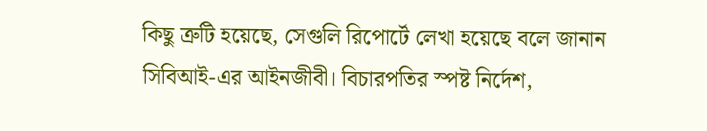কিছু ত্রুটি হয়েছে, সেগুলি রিপোর্টে লেখা হয়েছে বলে জানান সিবিআই-এর আইনজীবী। বিচারপতির স্পষ্ট নির্দেশ,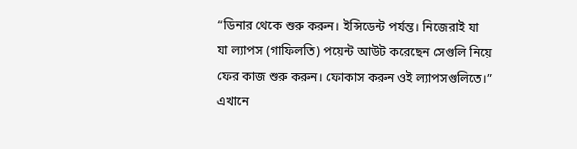“ডিনার থেকে শুরু করুন। ইন্সিডেন্ট পর্যন্ত। নিজেরাই যা যা ল্যাপস (গাফিলতি) পয়েন্ট আউট করেছেন সেগুলি নিয়ে ফের কাজ শুরু করুন। ফোকাস করুন ওই ল্যাপসগুলিতে।” এখানে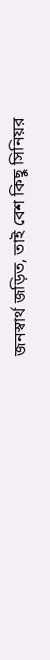জনস্বার্থ জড়িত, তাই বেশ কিছু সিনিয়র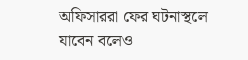অফিসাররা ফের ঘটনাস্থলে যাবেন বলেও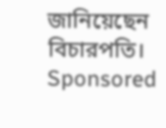জানিয়েছেন বিচারপতি।
Sponsored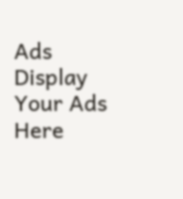Ads
Display Your Ads Here